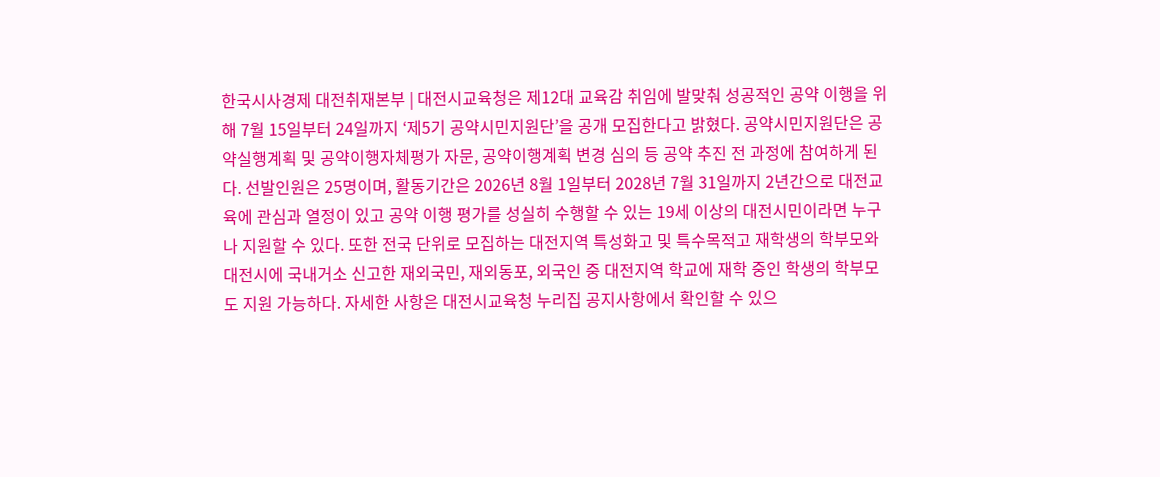한국시사경제 대전취재본부 | 대전시교육청은 제12대 교육감 취임에 발맞춰 성공적인 공약 이행을 위해 7월 15일부터 24일까지 ‘제5기 공약시민지원단’을 공개 모집한다고 밝혔다. 공약시민지원단은 공약실행계획 및 공약이행자체평가 자문, 공약이행계획 변경 심의 등 공약 추진 전 과정에 참여하게 된다. 선발인원은 25명이며, 활동기간은 2026년 8월 1일부터 2028년 7월 31일까지 2년간으로 대전교육에 관심과 열정이 있고 공약 이행 평가를 성실히 수행할 수 있는 19세 이상의 대전시민이라면 누구나 지원할 수 있다. 또한 전국 단위로 모집하는 대전지역 특성화고 및 특수목적고 재학생의 학부모와 대전시에 국내거소 신고한 재외국민, 재외동포, 외국인 중 대전지역 학교에 재학 중인 학생의 학부모도 지원 가능하다. 자세한 사항은 대전시교육청 누리집 공지사항에서 확인할 수 있으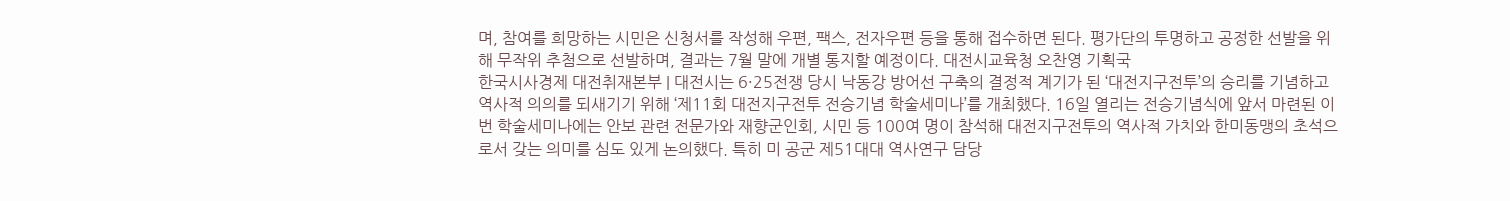며, 참여를 희망하는 시민은 신청서를 작성해 우편, 팩스, 전자우편 등을 통해 접수하면 된다. 평가단의 투명하고 공정한 선발을 위해 무작위 추첨으로 선발하며, 결과는 7월 말에 개별 통지할 예정이다. 대전시교육청 오찬영 기획국
한국시사경제 대전취재본부 | 대전시는 6·25전쟁 당시 낙동강 방어선 구축의 결정적 계기가 된 ‘대전지구전투’의 승리를 기념하고 역사적 의의를 되새기기 위해 ‘제11회 대전지구전투 전승기념 학술세미나’를 개최했다. 16일 열리는 전승기념식에 앞서 마련된 이번 학술세미나에는 안보 관련 전문가와 재향군인회, 시민 등 100여 명이 참석해 대전지구전투의 역사적 가치와 한미동맹의 초석으로서 갖는 의미를 심도 있게 논의했다. 특히 미 공군 제51대대 역사연구 담당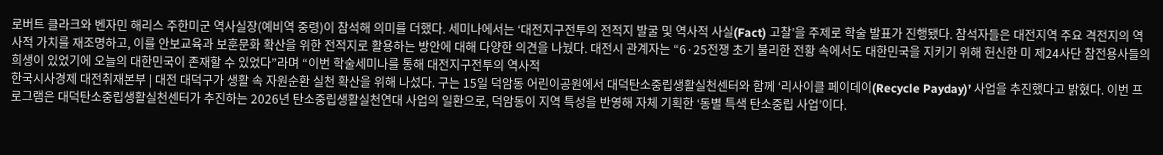로버트 클라크와 벤자민 해리스 주한미군 역사실장(예비역 중령)이 참석해 의미를 더했다. 세미나에서는 ‘대전지구전투의 전적지 발굴 및 역사적 사실(Fact) 고찰’을 주제로 학술 발표가 진행됐다. 참석자들은 대전지역 주요 격전지의 역사적 가치를 재조명하고, 이를 안보교육과 보훈문화 확산을 위한 전적지로 활용하는 방안에 대해 다양한 의견을 나눴다. 대전시 관계자는 “6·25전쟁 초기 불리한 전황 속에서도 대한민국을 지키기 위해 헌신한 미 제24사단 참전용사들의 희생이 있었기에 오늘의 대한민국이 존재할 수 있었다”라며 “이번 학술세미나를 통해 대전지구전투의 역사적
한국시사경제 대전취재본부 | 대전 대덕구가 생활 속 자원순환 실천 확산을 위해 나섰다. 구는 15일 덕암동 어린이공원에서 대덕탄소중립생활실천센터와 함께 ‘리사이클 페이데이(Recycle Payday)’ 사업을 추진했다고 밝혔다. 이번 프로그램은 대덕탄소중립생활실천센터가 추진하는 2026년 탄소중립생활실천연대 사업의 일환으로, 덕암동이 지역 특성을 반영해 자체 기획한 ‘동별 특색 탄소중립 사업’이다.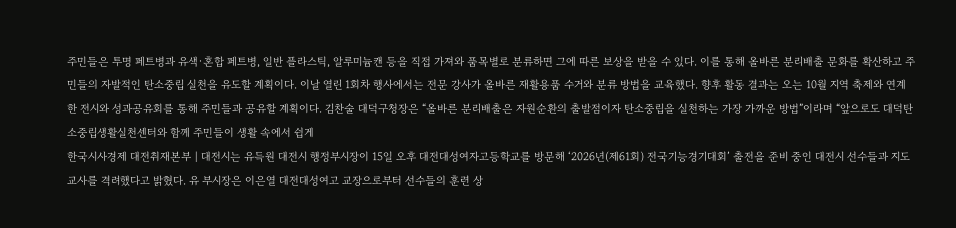주민들은 투명 페트병과 유색·혼합 페트병, 일반 플라스틱, 알루미늄캔 등을 직접 가져와 품목별로 분류하면 그에 따른 보상을 받을 수 있다. 이를 통해 올바른 분리배출 문화를 확산하고 주민들의 자발적인 탄소중립 실천을 유도할 계획이다. 이날 열린 1회차 행사에서는 전문 강사가 올바른 재활용품 수거와 분류 방법을 교육했다. 향후 활동 결과는 오는 10월 지역 축제와 연계한 전시와 성과공유회를 통해 주민들과 공유할 계획이다. 김찬술 대덕구청장은 “올바른 분리배출은 자원순환의 출발점이자 탄소중립을 실천하는 가장 가까운 방법”이라며 “앞으로도 대덕탄소중립생활실천센터와 함께 주민들이 생활 속에서 쉽게
한국시사경제 대전취재본부 | 대전시는 유득원 대전시 행정부시장이 15일 오후 대전대성여자고등학교를 방문해 ‘2026년(제61회) 전국기능경기대회’ 출전을 준비 중인 대전시 선수들과 지도교사를 격려했다고 밝혔다. 유 부시장은 이은열 대전대성여고 교장으로부터 선수들의 훈련 상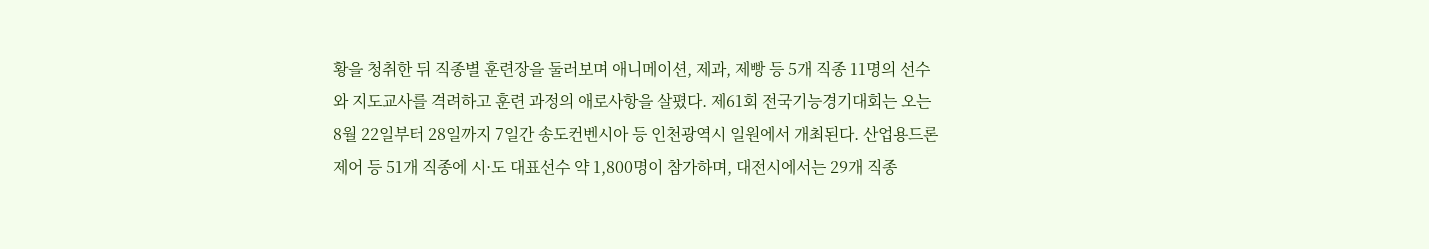황을 청취한 뒤 직종별 훈련장을 둘러보며 애니메이션, 제과, 제빵 등 5개 직종 11명의 선수와 지도교사를 격려하고 훈련 과정의 애로사항을 살폈다. 제61회 전국기능경기대회는 오는 8월 22일부터 28일까지 7일간 송도컨벤시아 등 인천광역시 일원에서 개최된다. 산업용드론제어 등 51개 직종에 시·도 대표선수 약 1,800명이 참가하며, 대전시에서는 29개 직종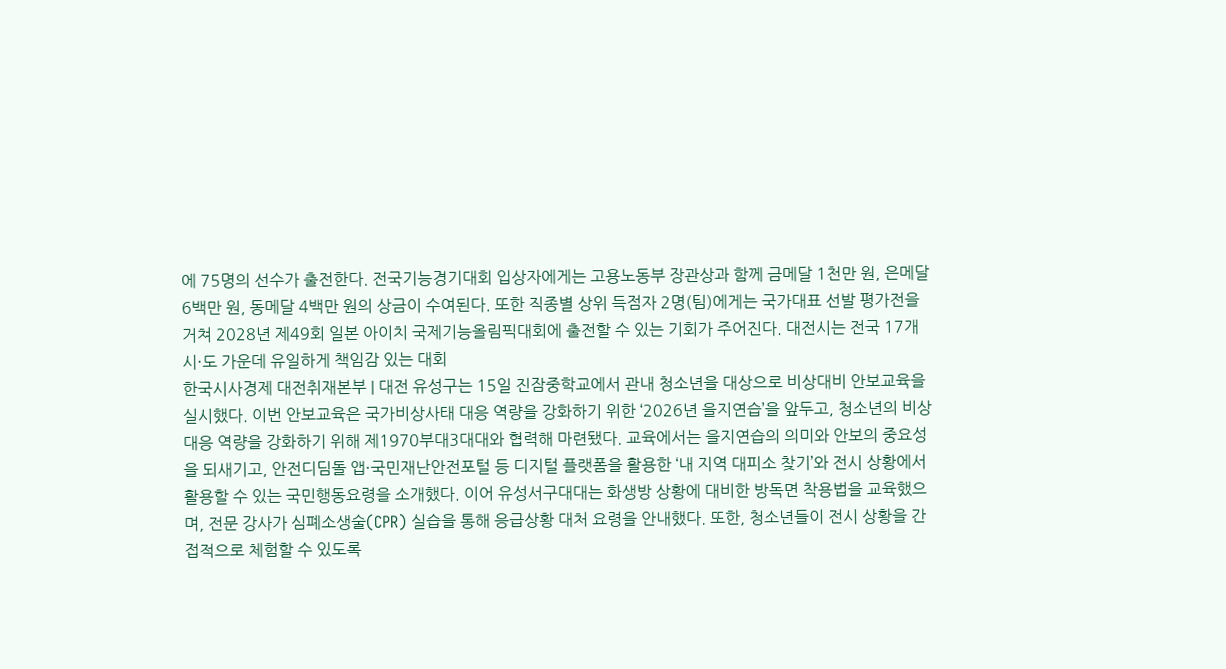에 75명의 선수가 출전한다. 전국기능경기대회 입상자에게는 고용노동부 장관상과 함께 금메달 1천만 원, 은메달 6백만 원, 동메달 4백만 원의 상금이 수여된다. 또한 직종별 상위 득점자 2명(팀)에게는 국가대표 선발 평가전을 거쳐 2028년 제49회 일본 아이치 국제기능올림픽대회에 출전할 수 있는 기회가 주어진다. 대전시는 전국 17개 시·도 가운데 유일하게 책임감 있는 대회
한국시사경제 대전취재본부 | 대전 유성구는 15일 진잠중학교에서 관내 청소년을 대상으로 비상대비 안보교육을 실시했다. 이번 안보교육은 국가비상사태 대응 역량을 강화하기 위한 ‘2026년 을지연습’을 앞두고, 청소년의 비상 대응 역량을 강화하기 위해 제1970부대3대대와 협력해 마련됐다. 교육에서는 을지연습의 의미와 안보의 중요성을 되새기고, 안전디딤돌 앱·국민재난안전포털 등 디지털 플랫폼을 활용한 ‘내 지역 대피소 찾기’와 전시 상황에서 활용할 수 있는 국민행동요령을 소개했다. 이어 유성서구대대는 화생방 상황에 대비한 방독면 착용법을 교육했으며, 전문 강사가 심폐소생술(CPR) 실습을 통해 응급상황 대처 요령을 안내했다. 또한, 청소년들이 전시 상황을 간접적으로 체험할 수 있도록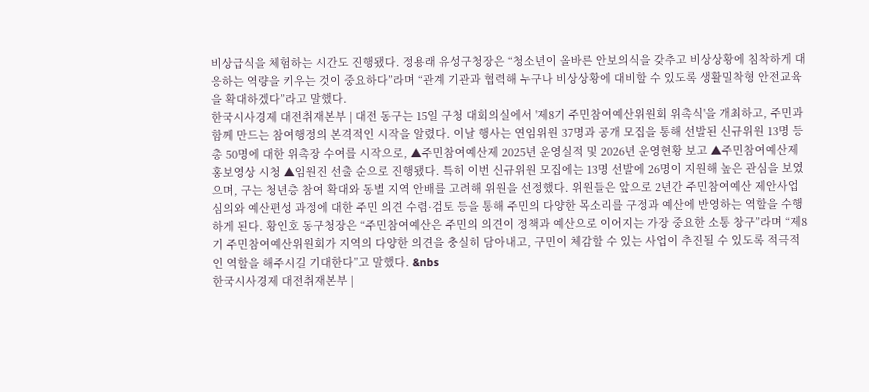비상급식을 체험하는 시간도 진행됐다. 정용래 유성구청장은 “청소년이 올바른 안보의식을 갖추고 비상상황에 침착하게 대응하는 역량을 키우는 것이 중요하다”라며 “관계 기관과 협력해 누구나 비상상황에 대비할 수 있도록 생활밀착형 안전교육을 확대하겠다”라고 말했다.
한국시사경제 대전취재본부 | 대전 동구는 15일 구청 대회의실에서 '제8기 주민참여예산위원회 위촉식'을 개최하고, 주민과 함께 만드는 참여행정의 본격적인 시작을 알렸다. 이날 행사는 연임위원 37명과 공개 모집을 통해 선발된 신규위원 13명 등 총 50명에 대한 위촉장 수여를 시작으로, ▲주민참여예산제 2025년 운영실적 및 2026년 운영현황 보고 ▲주민참여예산제 홍보영상 시청 ▲임원진 선출 순으로 진행됐다. 특히 이번 신규위원 모집에는 13명 선발에 26명이 지원해 높은 관심을 보였으며, 구는 청년층 참여 확대와 동별 지역 안배를 고려해 위원을 선정했다. 위원들은 앞으로 2년간 주민참여예산 제안사업 심의와 예산편성 과정에 대한 주민 의견 수렴·검토 등을 통해 주민의 다양한 목소리를 구정과 예산에 반영하는 역할을 수행하게 된다. 황인호 동구청장은 “주민참여예산은 주민의 의견이 정책과 예산으로 이어지는 가장 중요한 소통 창구”라며 “제8기 주민참여예산위원회가 지역의 다양한 의견을 충실히 담아내고, 구민이 체감할 수 있는 사업이 추진될 수 있도록 적극적인 역할을 해주시길 기대한다”고 말했다. &nbs
한국시사경제 대전취재본부 |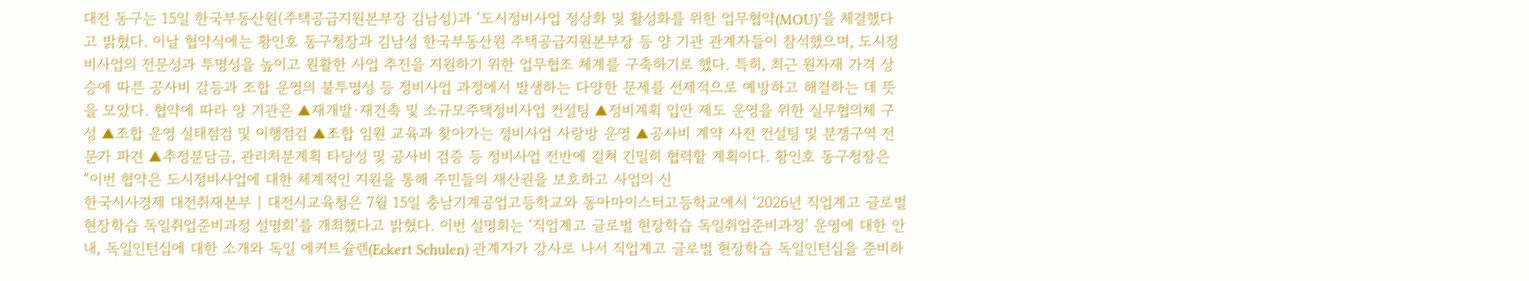대전 동구는 15일 한국부동산원(주택공급지원본부장 김남성)과 ‘도시정비사업 정상화 및 활성화를 위한 업무협약(MOU)’을 체결했다고 밝혔다. 이날 협약식에는 황인호 동구청장과 김남성 한국부동산원 주택공급지원본부장 등 양 기관 관계자들이 참석했으며, 도시정비사업의 전문성과 투명성을 높이고 원활한 사업 추진을 지원하기 위한 업무협조 체계를 구축하기로 했다. 특히, 최근 원자재 가격 상승에 따른 공사비 갈등과 조합 운영의 불투명성 등 정비사업 과정에서 발생하는 다양한 문제를 선제적으로 예방하고 해결하는 데 뜻을 모았다. 협약에 따라 양 기관은 ▲재개발·재건축 및 소규모주택정비사업 컨설팅 ▲정비계획 입안 제도 운영을 위한 실무협의체 구성 ▲조합 운영 실태점검 및 이행점검 ▲조합 임원 교육과 찾아가는 정비사업 사랑방 운영 ▲공사비 계약 사전 컨설팅 및 분쟁구역 전문가 파견 ▲추정분담금, 관리처분계획 타당성 및 공사비 검증 등 정비사업 전반에 걸쳐 긴밀히 협력할 계획이다. 황인호 동구청장은 “이번 협약은 도시정비사업에 대한 체계적인 지원을 통해 주민들의 재산권을 보호하고 사업의 신
한국시사경제 대전취재본부 | 대전시교육청은 7월 15일 충남기계공업고등학교와 동아마이스터고등학교에서 ‘2026년 직업계고 글로벌 현장학습 독일취업준비과정 설명회’를 개최했다고 밝혔다. 이번 설명회는 ‘직업계고 글로벌 현장학습 독일취업준비과정’ 운영에 대한 안내, 독일인턴십에 대한 소개와 독일 에커트슐렌(Eckert Schulen) 관계자가 강사로 나서 직업계고 글로벌 현장학습 독일인턴십을 준비하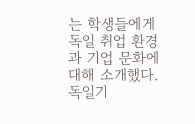는 학생들에게 독일 취업 환경과 기업 문화에 대해 소개했다. 독일기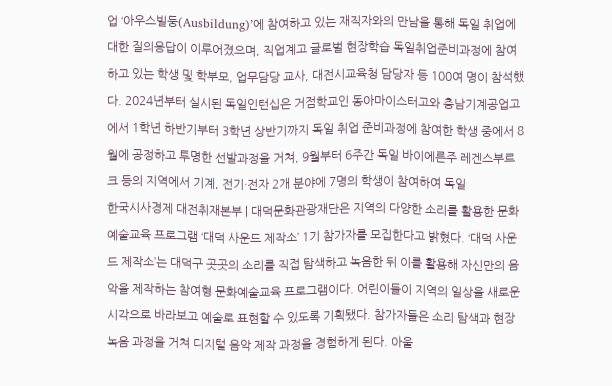업 ‘아우스빌둥(Ausbildung)’에 참여하고 있는 재직자와의 만남을 통해 독일 취업에 대한 질의응답이 이루어졌으며, 직업계고 글로벌 현장학습 독일취업준비과정에 참여하고 있는 학생 및 학부모, 업무담당 교사, 대전시교육청 담당자 등 100여 명이 참석했다. 2024년부터 실시된 독일인턴십은 거점학교인 동아마이스터고와 충남기계공업고에서 1학년 하반기부터 3학년 상반기까지 독일 취업 준비과정에 참여한 학생 중에서 8월에 공정하고 투명한 선발과정을 거쳐, 9월부터 6주간 독일 바이에른주 레겐스부르크 등의 지역에서 기계, 전기·전자 2개 분야에 7명의 학생이 참여하여 독일
한국시사경제 대전취재본부 | 대덕문화관광재단은 지역의 다양한 소리를 활용한 문화예술교육 프로그램 ‘대덕 사운드 제작소’ 1기 참가자를 모집한다고 밝혔다. ‘대덕 사운드 제작소’는 대덕구 곳곳의 소리를 직접 탐색하고 녹음한 뒤 이를 활용해 자신만의 음악을 제작하는 참여형 문화예술교육 프로그램이다. 어린이들이 지역의 일상을 새로운 시각으로 바라보고 예술로 표현할 수 있도록 기획됐다. 참가자들은 소리 탐색과 현장 녹음 과정을 거쳐 디지털 음악 제작 과정을 경험하게 된다. 아울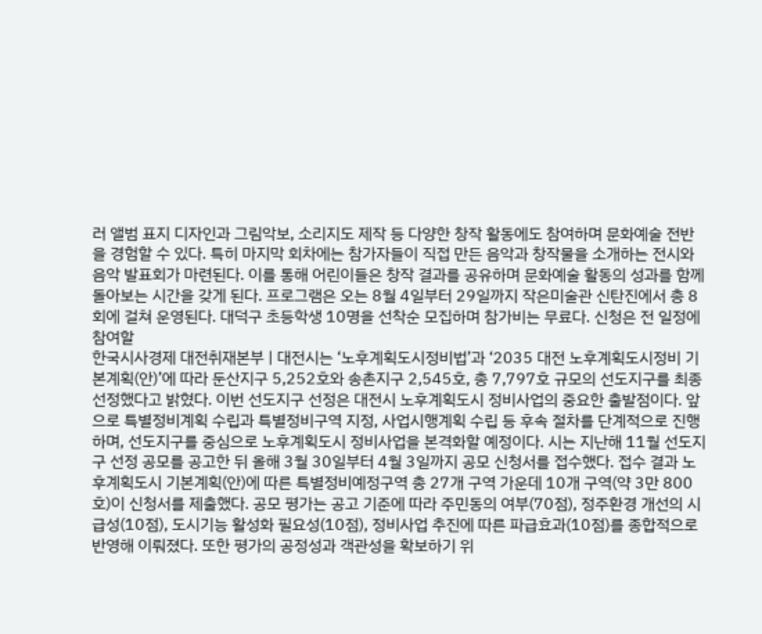러 앨범 표지 디자인과 그림악보, 소리지도 제작 등 다양한 창작 활동에도 참여하며 문화예술 전반을 경험할 수 있다. 특히 마지막 회차에는 참가자들이 직접 만든 음악과 창작물을 소개하는 전시와 음악 발표회가 마련된다. 이를 통해 어린이들은 창작 결과를 공유하며 문화예술 활동의 성과를 함께 돌아보는 시간을 갖게 된다. 프로그램은 오는 8월 4일부터 29일까지 작은미술관 신탄진에서 총 8회에 걸쳐 운영된다. 대덕구 초등학생 10명을 선착순 모집하며 참가비는 무료다. 신청은 전 일정에 참여할
한국시사경제 대전취재본부 | 대전시는 ‘노후계획도시정비법’과 ‘2035 대전 노후계획도시정비 기본계획(안)’에 따라 둔산지구 5,252호와 송촌지구 2,545호, 총 7,797호 규모의 선도지구를 최종 선정했다고 밝혔다. 이번 선도지구 선정은 대전시 노후계획도시 정비사업의 중요한 출발점이다. 앞으로 특별정비계획 수립과 특별정비구역 지정, 사업시행계획 수립 등 후속 절차를 단계적으로 진행하며, 선도지구를 중심으로 노후계획도시 정비사업을 본격화할 예정이다. 시는 지난해 11월 선도지구 선정 공모를 공고한 뒤 올해 3월 30일부터 4월 3일까지 공모 신청서를 접수했다. 접수 결과 노후계획도시 기본계획(안)에 따른 특별정비예정구역 총 27개 구역 가운데 10개 구역(약 3만 800호)이 신청서를 제출했다. 공모 평가는 공고 기준에 따라 주민동의 여부(70점), 정주환경 개선의 시급성(10점), 도시기능 활성화 필요성(10점), 정비사업 추진에 따른 파급효과(10점)를 종합적으로 반영해 이뤄졌다. 또한 평가의 공정성과 객관성을 확보하기 위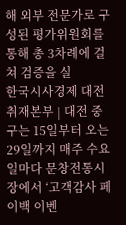해 외부 전문가로 구성된 평가위원회를 통해 총 3차례에 걸쳐 검증을 실
한국시사경제 대전취재본부 | 대전 중구는 15일부터 오는 29일까지 매주 수요일마다 문창전통시장에서 ‘고객감사 페이백 이벤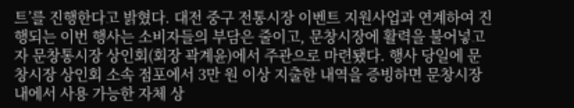트’를 진행한다고 밝혔다. 대전 중구 전통시장 이벤트 지원사업과 연계하여 진행되는 이번 행사는 소비자들의 부담은 줄이고, 문창시장에 활력을 불어넣고자 문창통시장 상인회(회장 곽계윤)에서 주관으로 마련됐다. 행사 당일에 문창시장 상인회 소속 점포에서 3만 원 이상 지출한 내역을 증빙하면 문창시장 내에서 사용 가능한 자체 상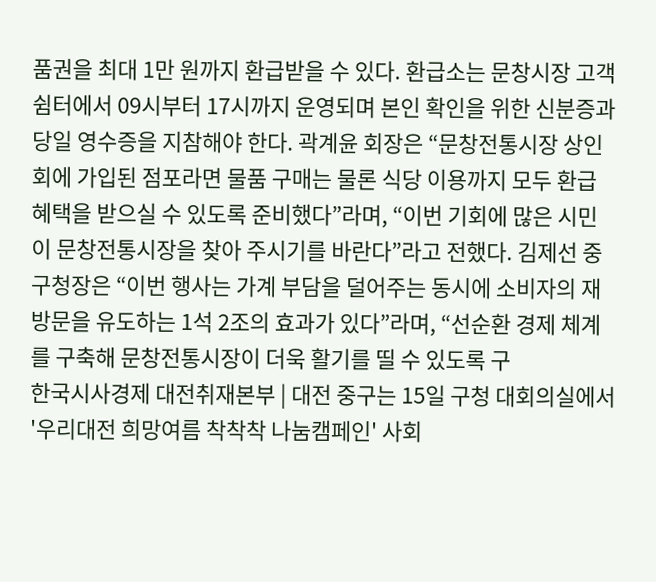품권을 최대 1만 원까지 환급받을 수 있다. 환급소는 문창시장 고객쉼터에서 09시부터 17시까지 운영되며 본인 확인을 위한 신분증과 당일 영수증을 지참해야 한다. 곽계윤 회장은 “문창전통시장 상인회에 가입된 점포라면 물품 구매는 물론 식당 이용까지 모두 환급 혜택을 받으실 수 있도록 준비했다”라며, “이번 기회에 많은 시민이 문창전통시장을 찾아 주시기를 바란다”라고 전했다. 김제선 중구청장은 “이번 행사는 가계 부담을 덜어주는 동시에 소비자의 재방문을 유도하는 1석 2조의 효과가 있다”라며, “선순환 경제 체계를 구축해 문창전통시장이 더욱 활기를 띨 수 있도록 구
한국시사경제 대전취재본부 | 대전 중구는 15일 구청 대회의실에서 '우리대전 희망여름 착착착 나눔캠페인' 사회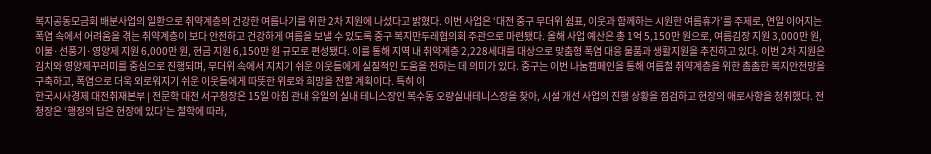복지공동모금회 배분사업의 일환으로 취약계층의 건강한 여름나기를 위한 2차 지원에 나섰다고 밝혔다. 이번 사업은 ‘대전 중구 무더위 쉼표, 이웃과 함께하는 시원한 여름휴가’를 주제로, 연일 이어지는 폭염 속에서 어려움을 겪는 취약계층이 보다 안전하고 건강하게 여름을 보낼 수 있도록 중구 복지만두레협의회 주관으로 마련됐다. 올해 사업 예산은 총 1억 5,150만 원으로, 여름김장 지원 3,000만 원, 이불·선풍기·영양제 지원 6,000만 원, 현금 지원 6,150만 원 규모로 편성됐다. 이를 통해 지역 내 취약계층 2,228세대를 대상으로 맞춤형 폭염 대응 물품과 생활지원을 추진하고 있다. 이번 2차 지원은 김치와 영양제꾸러미를 중심으로 진행되며, 무더위 속에서 지치기 쉬운 이웃들에게 실질적인 도움을 전하는 데 의미가 있다. 중구는 이번 나눔캠페인을 통해 여름철 취약계층을 위한 촘촘한 복지안전망을 구축하고, 폭염으로 더욱 외로워지기 쉬운 이웃들에게 따뜻한 위로와 희망을 전할 계획이다. 특히 이
한국시사경제 대전취재본부 | 전문학 대전 서구청장은 15일 아침 관내 유일의 실내 테니스장인 복수동 오량실내테니스장을 찾아, 시설 개선 사업의 진행 상황을 점검하고 현장의 애로사항을 청취했다. 전 청장은 ‘행정의 답은 현장에 있다’는 철학에 따라,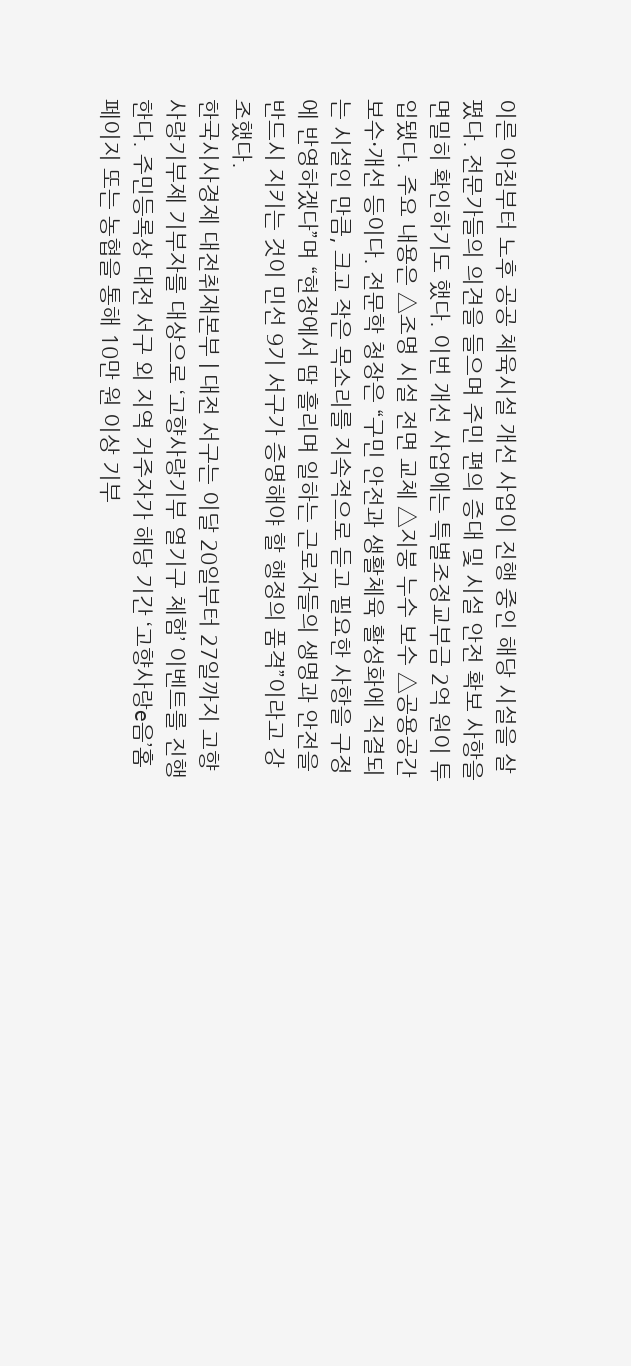이른 아침부터 노후 공공 체육시설 개선 사업이 진행 중인 해당 시설을 살폈다. 전문가들의 의견을 들으며 주민 편의 증대 및 시설 안전 확보 사항을 면밀히 확인하기도 했다. 이번 개선 사업에는 특별조정교부금 2억 원이 투입됐다. 주요 내용은 △조명 시설 전면 교체 △지붕 누수 보수 △공용공간 보수·개선 등이다. 전문학 청장은 “구민 안전과 생활체육 활성화에 직결되는 시설인 만큼, 크고 작은 목소리를 지속적으로 듣고 필요한 사항을 구정에 반영하겠다”며 “현장에서 땀 흘리며 일하는 근로자들의 생명과 안전을 반드시 지키는 것이 민선 9기 서구가 증명해야 할 행정의 품격”이라고 강조했다.
한국시사경제 대전취재본부 | 대전 서구는 이달 20일부터 27일까지 고향사랑기부제 기부자를 대상으로 ‘고향사랑기부 열기구 체험’ 이벤트를 진행한다. 주민등록상 대전 서구 외 지역 거주자가 해당 기간 ‘고향사랑e음’홈페이지 또는 농협을 통해 10만 원 이상 기부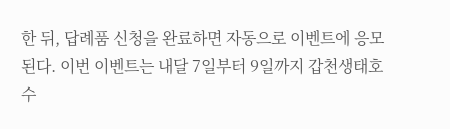한 뒤, 답례품 신청을 완료하면 자동으로 이벤트에 응모된다. 이번 이벤트는 내달 7일부터 9일까지 갑천생태호수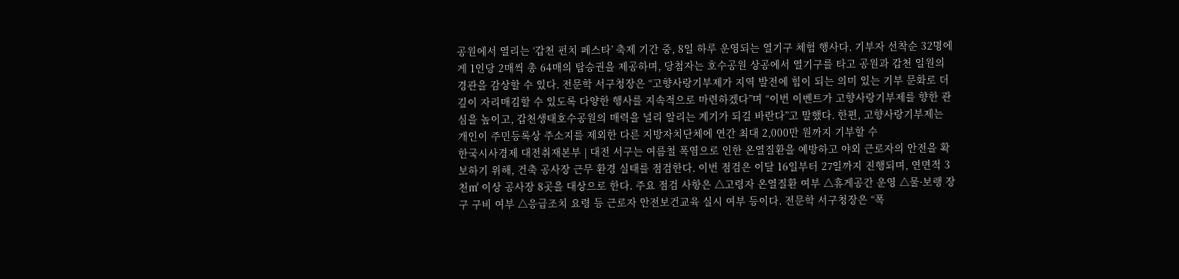공원에서 열리는 ‘갑천 펀치 페스타’ 축제 기간 중, 8일 하루 운영되는 열기구 체험 행사다. 기부자 선착순 32명에게 1인당 2매씩 총 64매의 탑승권을 제공하며, 당첨자는 호수공원 상공에서 열기구를 타고 공원과 갑천 일원의 경관을 감상할 수 있다. 전문학 서구청장은 “고향사랑기부제가 지역 발전에 힘이 되는 의미 있는 기부 문화로 더 깊이 자리매김할 수 있도록 다양한 행사를 지속적으로 마련하겠다”며 “이번 이벤트가 고향사랑기부제를 향한 관심을 높이고, 갑천생태호수공원의 매력을 널리 알리는 계기가 되길 바란다”고 말했다. 한편, 고향사랑기부제는 개인이 주민등록상 주소지를 제외한 다른 지방자치단체에 연간 최대 2,000만 원까지 기부할 수
한국시사경제 대전취재본부 | 대전 서구는 여름철 폭염으로 인한 온열질환을 예방하고 야외 근로자의 안전을 확보하기 위해, 건축 공사장 근무 환경 실태를 점검한다. 이번 점검은 이달 16일부터 27일까지 진행되며, 연면적 3천㎡ 이상 공사장 8곳을 대상으로 한다. 주요 점검 사항은 △고령자 온열질환 여부 △휴게공간 운영 △물·보랭 장구 구비 여부 △응급조치 요령 등 근로자 안전보건교육 실시 여부 등이다. 전문학 서구청장은 “폭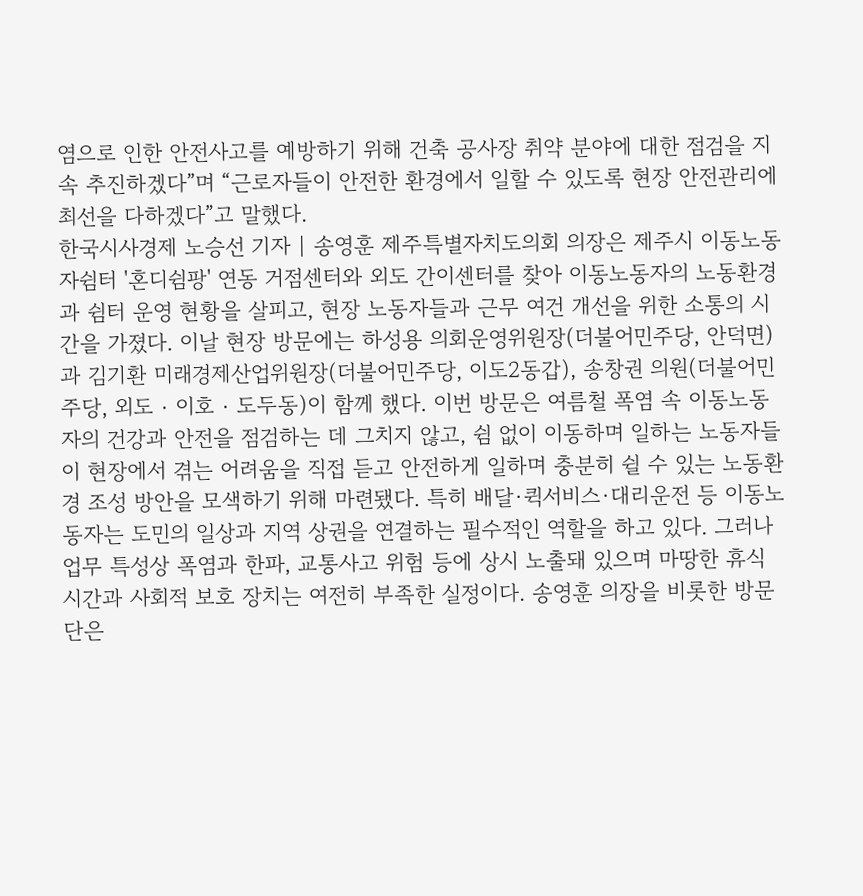염으로 인한 안전사고를 예방하기 위해 건축 공사장 취약 분야에 대한 점검을 지속 추진하겠다”며 “근로자들이 안전한 환경에서 일할 수 있도록 현장 안전관리에 최선을 다하겠다”고 말했다.
한국시사경제 노승선 기자 | 송영훈 제주특별자치도의회 의장은 제주시 이동노동자쉼터 '혼디쉼팡' 연동 거점센터와 외도 간이센터를 찾아 이동노동자의 노동환경과 쉼터 운영 현황을 살피고, 현장 노동자들과 근무 여건 개선을 위한 소통의 시간을 가졌다. 이날 현장 방문에는 하성용 의회운영위원장(더불어민주당, 안덕면)과 김기환 미래경제산업위원장(더불어민주당, 이도2동갑), 송창권 의원(더불어민주당, 외도‧이호‧도두동)이 함께 했다. 이번 방문은 여름철 폭염 속 이동노동자의 건강과 안전을 점검하는 데 그치지 않고, 쉼 없이 이동하며 일하는 노동자들이 현장에서 겪는 어려움을 직접 듣고 안전하게 일하며 충분히 쉴 수 있는 노동환경 조성 방안을 모색하기 위해 마련됐다. 특히 배달·퀵서비스·대리운전 등 이동노동자는 도민의 일상과 지역 상권을 연결하는 필수적인 역할을 하고 있다. 그러나 업무 특성상 폭염과 한파, 교통사고 위험 등에 상시 노출돼 있으며 마땅한 휴식 시간과 사회적 보호 장치는 여전히 부족한 실정이다. 송영훈 의장을 비롯한 방문단은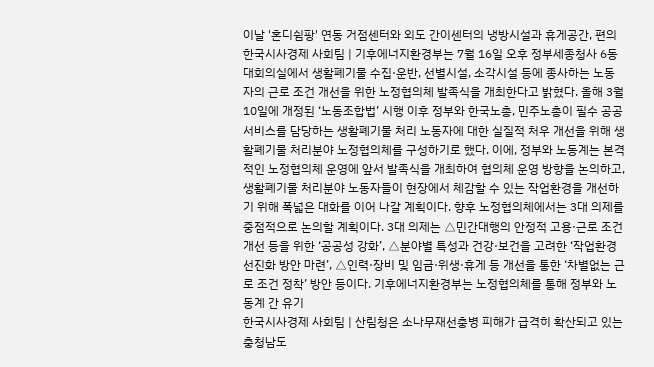이날 '혼디쉼팡' 연동 거점센터와 외도 간이센터의 냉방시설과 휴게공간, 편의
한국시사경제 사회팀 | 기후에너지환경부는 7월 16일 오후 정부세종청사 6동 대회의실에서 생활폐기물 수집·운반, 선별시설, 소각시설 등에 종사하는 노동자의 근로 조건 개선을 위한 노정협의체 발족식을 개최한다고 밝혔다. 올해 3월 10일에 개정된 ‘노동조합법’ 시행 이후 정부와 한국노총, 민주노총이 필수 공공서비스를 담당하는 생활폐기물 처리 노동자에 대한 실질적 처우 개선을 위해 생활폐기물 처리분야 노정협의체를 구성하기로 했다. 이에, 정부와 노동계는 본격적인 노정협의체 운영에 앞서 발족식을 개최하여 협의체 운영 방향을 논의하고, 생활폐기물 처리분야 노동자들이 현장에서 체감할 수 있는 작업환경을 개선하기 위해 폭넓은 대화를 이어 나갈 계획이다. 향후 노정협의체에서는 3대 의제를 중점적으로 논의할 계획이다. 3대 의제는 △민간대행의 안정적 고용·근로 조건 개선 등을 위한 ‘공공성 강화’, △분야별 특성과 건강·보건을 고려한 ‘작업환경 선진화 방안 마련’, △인력·장비 및 임금·위생·휴게 등 개선을 통한 ‘차별없는 근로 조건 정착’ 방안 등이다. 기후에너지환경부는 노정협의체를 통해 정부와 노동계 간 유기
한국시사경제 사회팀 | 산림청은 소나무재선충병 피해가 급격히 확산되고 있는 충청남도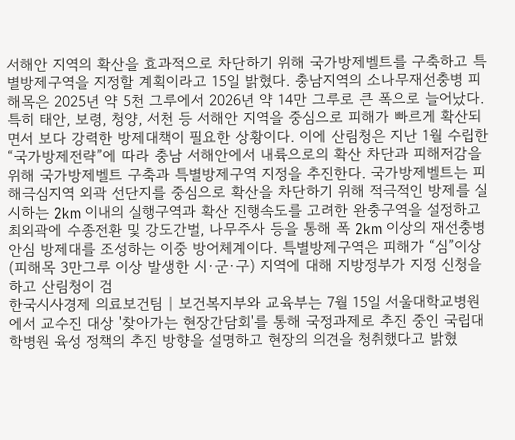서해안 지역의 확산을 효과적으로 차단하기 위해 국가방제벨트를 구축하고 특별방제구역을 지정할 계획이라고 15일 밝혔다. 충남지역의 소나무재선충병 피해목은 2025년 약 5천 그루에서 2026년 약 14만 그루로 큰 폭으로 늘어났다. 특히 태안, 보령, 청양, 서천 등 서해안 지역을 중심으로 피해가 빠르게 확산되면서 보다 강력한 방제대책이 필요한 상황이다. 이에 산림청은 지난 1월 수립한 “국가방제전략”에 따라 충남 서해안에서 내륙으로의 확산 차단과 피해저감을 위해 국가방제벨트 구축과 특별방제구역 지정을 추진한다. 국가방제벨트는 피해극심지역 외곽 선단지를 중심으로 확산을 차단하기 위해 적극적인 방제를 실시하는 2km 이내의 실행구역과 확산 진행속도를 고려한 완충구역을 설정하고 최외곽에 수종전환 및 강도간벌, 나무주사 등을 통해 폭 2km 이상의 재선충병 안심 방제대를 조성하는 이중 방어체계이다. 특별방제구역은 피해가 “심”이상(피해목 3만그루 이상 발생한 시·군·구) 지역에 대해 지방정부가 지정 신청을 하고 산림청이 검
한국시사경제 의료보건팀 | 보건복지부와 교육부는 7월 15일 서울대학교병원에서 교수진 대상 '찾아가는 현장간담회'를 통해 국정과제로 추진 중인 국립대학병원 육성 정책의 추진 방향을 설명하고 현장의 의견을 청취했다고 밝혔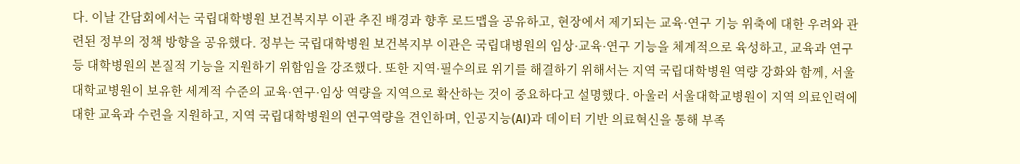다. 이날 간담회에서는 국립대학병원 보건복지부 이관 추진 배경과 향후 로드맵을 공유하고, 현장에서 제기되는 교육·연구 기능 위축에 대한 우려와 관련된 정부의 정책 방향을 공유했다. 정부는 국립대학병원 보건복지부 이관은 국립대병원의 임상·교육·연구 기능을 체계적으로 육성하고, 교육과 연구 등 대학병원의 본질적 기능을 지원하기 위함임을 강조했다. 또한 지역·필수의료 위기를 해결하기 위해서는 지역 국립대학병원 역량 강화와 함께, 서울대학교병원이 보유한 세계적 수준의 교육·연구·임상 역량을 지역으로 확산하는 것이 중요하다고 설명했다. 아울러 서울대학교병원이 지역 의료인력에 대한 교육과 수련을 지원하고, 지역 국립대학병원의 연구역량을 견인하며, 인공지능(AI)과 데이터 기반 의료혁신을 통해 부족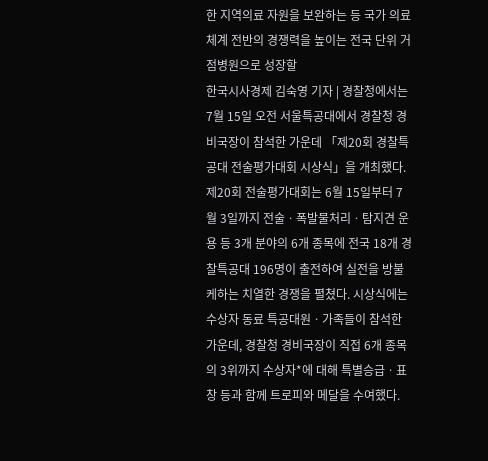한 지역의료 자원을 보완하는 등 국가 의료체계 전반의 경쟁력을 높이는 전국 단위 거점병원으로 성장할
한국시사경제 김숙영 기자 | 경찰청에서는 7월 15일 오전 서울특공대에서 경찰청 경비국장이 참석한 가운데 「제20회 경찰특공대 전술평가대회 시상식」을 개최했다. 제20회 전술평가대회는 6월 15일부터 7월 3일까지 전술ㆍ폭발물처리ㆍ탐지견 운용 등 3개 분야의 6개 종목에 전국 18개 경찰특공대 196명이 출전하여 실전을 방불케하는 치열한 경쟁을 펼쳤다. 시상식에는 수상자 동료 특공대원ㆍ가족들이 참석한 가운데, 경찰청 경비국장이 직접 6개 종목의 3위까지 수상자*에 대해 특별승급ㆍ표창 등과 함께 트로피와 메달을 수여했다.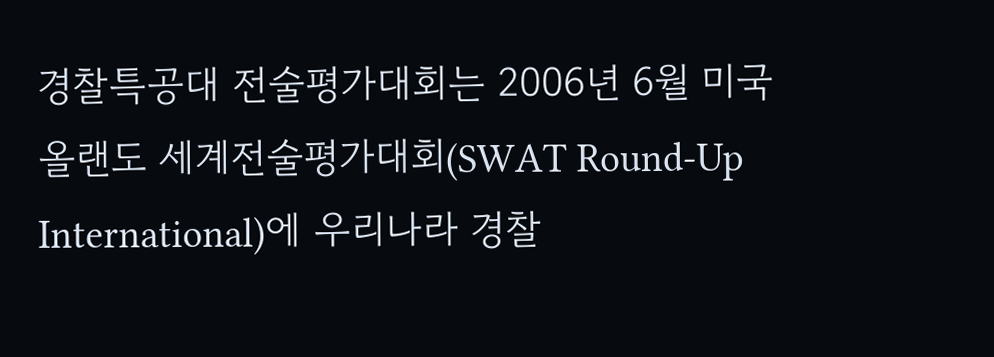경찰특공대 전술평가대회는 2006년 6월 미국 올랜도 세계전술평가대회(SWAT Round-Up International)에 우리나라 경찰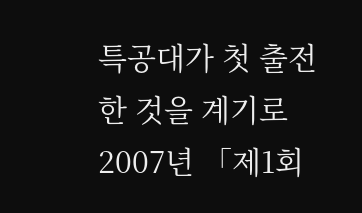특공대가 첫 출전한 것을 계기로 2007년 「제1회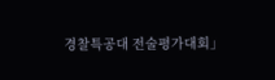경찰특공대 전술평가대회」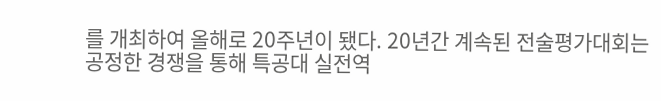를 개최하여 올해로 20주년이 됐다. 20년간 계속된 전술평가대회는 공정한 경쟁을 통해 특공대 실전역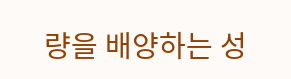량을 배양하는 성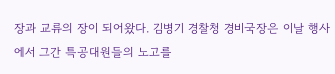장과 교류의 장이 되어왔다. 김병기 경찰청 경비국장은 이날 행사에서 그간 특공대원들의 노고를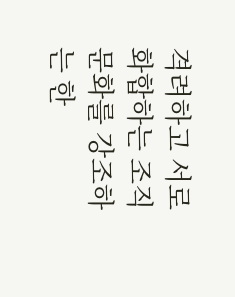격려하고 서로 화합하는 조직문화를 강조하는 한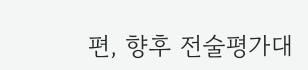편, 향후 전술평가대